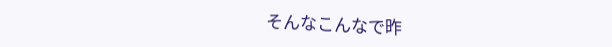そんなこんなで昨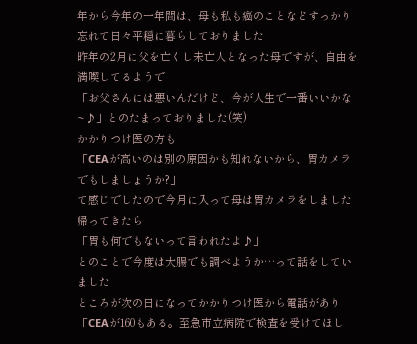年から今年の一年間は、母も私も癌のことなどすっかり忘れて日々平穏に暮らしておりました
昨年の2月に父を亡くし未亡人となった母ですが、自由を満喫してるようで
「お父さんには悪いんだけど、今が人生で一番いいかな~♪」とのたまっておりました(笑)
かかりつけ医の方も
「CEAが高いのは別の原因かも知れないから、胃カメラでもしましょうか?」
て感じでしたので今月に入って母は胃カメラをしました
帰ってきたら
「胃も何でもないって言われたよ♪」
とのことで今度は大腸でも調べようか…って話をしていました
ところが次の日になってかかりつけ医から電話があり
「CEAが160もある。至急市立病院で検査を受けてほし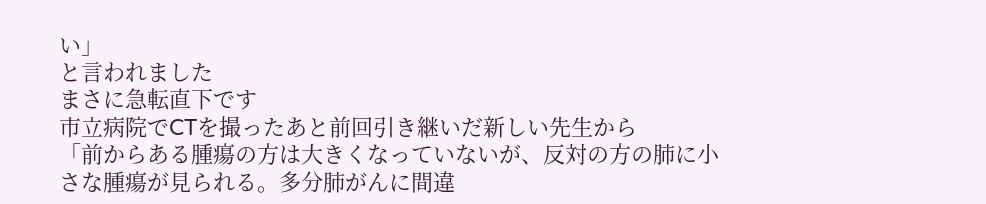い」
と言われました
まさに急転直下です
市立病院でCTを撮ったあと前回引き継いだ新しい先生から
「前からある腫瘍の方は大きくなっていないが、反対の方の肺に小さな腫瘍が見られる。多分肺がんに間違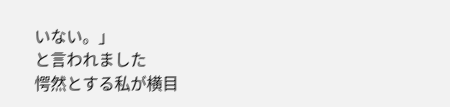いない。」
と言われました
愕然とする私が横目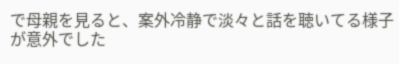で母親を見ると、案外冷静で淡々と話を聴いてる様子が意外でした